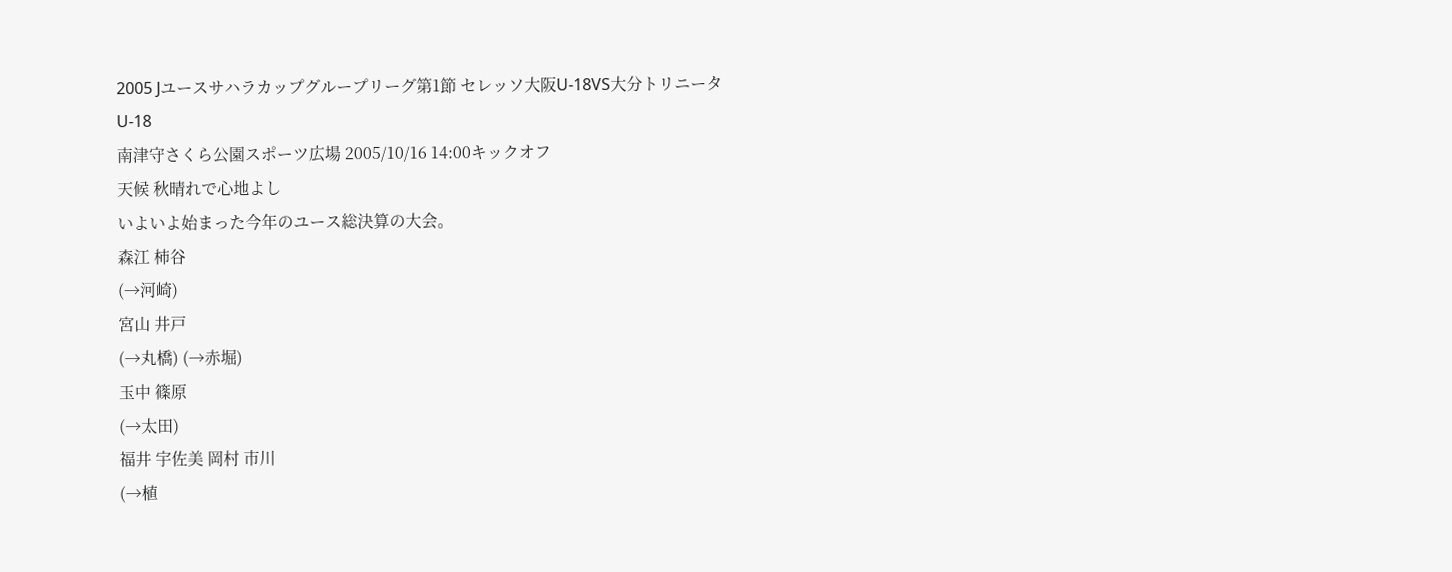2005 Jユースサハラカップグループリーグ第1節 セレッソ大阪U-18VS大分トリニータU-18
南津守さくら公園スポーツ広場 2005/10/16 14:00キックオフ
天候 秋晴れで心地よし
いよいよ始まった今年のユース総決算の大会。
森江 柿谷
(→河崎)
宮山 井戸
(→丸橋) (→赤堀)
玉中 篠原
(→太田)
福井 宇佐美 岡村 市川
(→植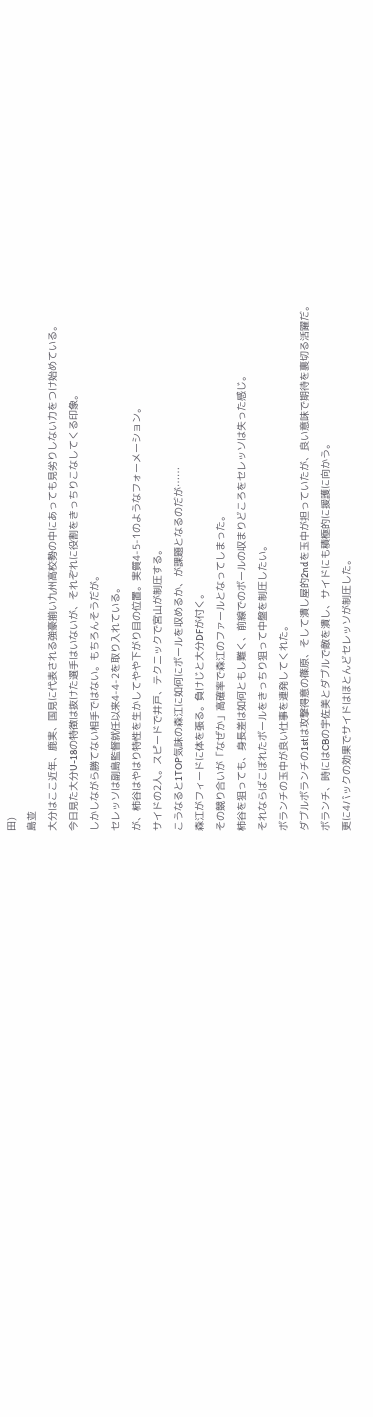田)
島並
大分はここ近年、鹿実、国見に代表される強豪揃い九州高校勢の中にあっても見劣りしない力をつけ始めている。
今日見た大分U-18の特徴は抜けた選手はいないが、それぞれに役割をきっちりこなしてくる印象。
しかしながら勝てない相手ではない。もちろんそうだが。
セレッソは副島監督就任以来4-4-2を取り入れている。
が、柿谷はやはり特性を生かしてやや下がり目の位置。実質4-5-1のようなフォーメーション。
サイドの2人。スピードで井戸、テクニックで宮山が制圧する。
こうなると1TOP気味の森江に如何にボールを収めるか、が課題となるのだが……
森江がフィードに体を張る。負けじと大分DFが付く。
その競り合いが「なぜか」高確率で森江のファールとなってしまった。
柿谷を狙っても、身長差は如何ともし難く、前線でのボールの収まりどころをセレッソは失った感じ。
それならばこぼれたボールをきっちり狙って中盤を制圧したい。
ボランチの玉中が良い仕事を連発してくれた。
ダブルボランチの1stは攻撃得意の篠原、そして潰し屋的2ndを玉中が担っていたが、良い意味で期待を裏切る活躍だ。
ボランチ、時にはCBの宇佐美とダブルで敵を潰し、サイドにも積極的に援護に向かう。
更に4バックの効果でサイドはほとんどセレッソが制圧した。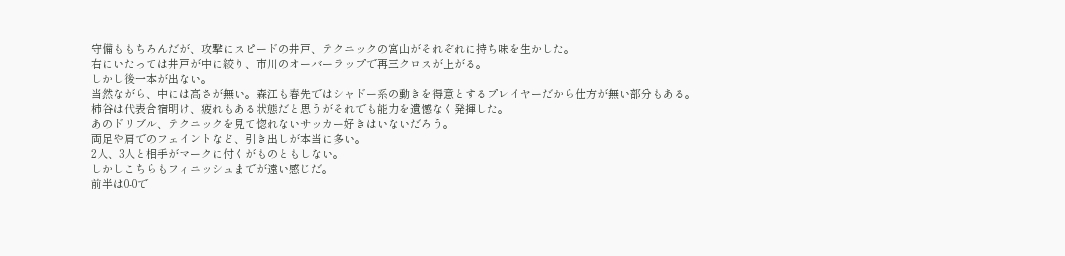守備ももちろんだが、攻撃にスピードの井戸、テクニックの宮山がそれぞれに持ち味を生かした。
右にいたっては井戸が中に絞り、市川のオーバーラップで再三クロスが上がる。
しかし後一本が出ない。
当然ながら、中には高さが無い。森江も春先ではシャドー系の動きを得意とするプレイヤーだから仕方が無い部分もある。
柿谷は代表合宿明け、疲れもある状態だと思うがそれでも能力を遺憾なく発揮した。
あのドリブル、テクニックを見て惚れないサッカー好きはいないだろう。
両足や肩でのフェイントなど、引き出しが本当に多い。
2人、3人と相手がマークに付くがものともしない。
しかしこちらもフィニッシュまでが遠い感じだ。
前半は0-0で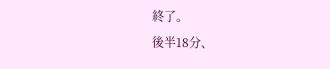終了。
後半18分、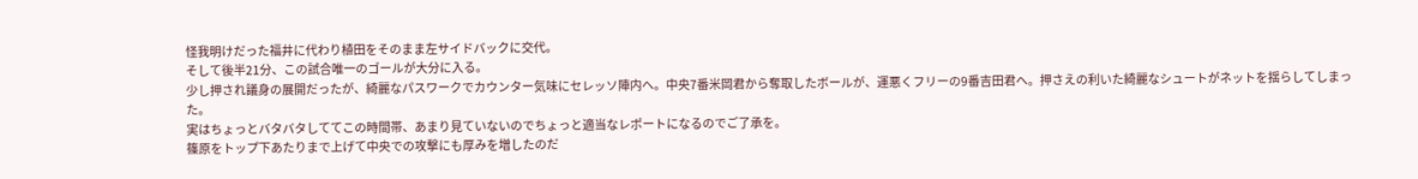怪我明けだった福井に代わり植田をそのまま左サイドバックに交代。
そして後半21分、この試合唯一のゴールが大分に入る。
少し押され議身の展開だったが、綺麗なパスワークでカウンター気味にセレッソ陣内へ。中央7番米岡君から奪取したボールが、運悪くフリーの9番吉田君へ。押さえの利いた綺麗なシュートがネットを揺らしてしまった。
実はちょっとバタバタしててこの時間帯、あまり見ていないのでちょっと適当なレポートになるのでご了承を。
篠原をトップ下あたりまで上げて中央での攻撃にも厚みを増したのだ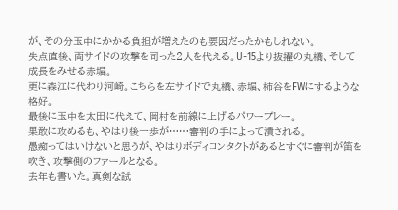が、その分玉中にかかる負担が増えたのも要因だったかもしれない。
失点直後、両サイドの攻撃を司った2人を代える。U-15より抜擢の丸橋、そして成長をみせる赤堀。
更に森江に代わり河崎。こちらを左サイドで丸橋、赤堀、柿谷をFWにするような格好。
最後に玉中を太田に代えて、岡村を前線に上げるパワープレー。
果敢に攻めるも、やはり後一歩が……審判の手によって潰される。
愚痴ってはいけないと思うが、やはりボディコンタクトがあるとすぐに審判が笛を吹き、攻撃側のファールとなる。
去年も書いた。真剣な試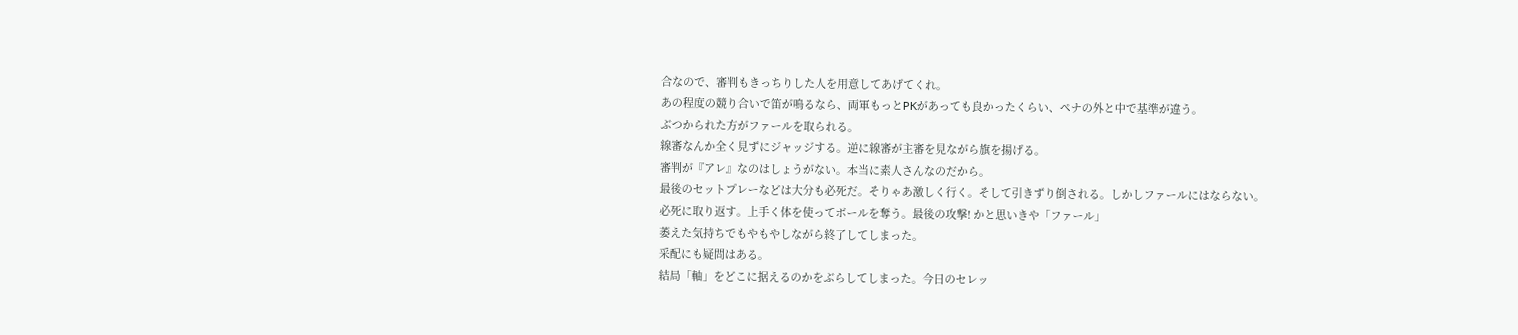合なので、審判もきっちりした人を用意してあげてくれ。
あの程度の競り合いで笛が鳴るなら、両軍もっとPKがあっても良かったくらい、ペナの外と中で基準が違う。
ぶつかられた方がファールを取られる。
線審なんか全く見ずにジャッジする。逆に線審が主審を見ながら旗を揚げる。
審判が『アレ』なのはしょうがない。本当に素人さんなのだから。
最後のセットプレーなどは大分も必死だ。そりゃあ激しく行く。そして引きずり倒される。しかしファールにはならない。
必死に取り返す。上手く体を使ってボールを奪う。最後の攻撃! かと思いきや「ファール」
萎えた気持ちでもやもやしながら終了してしまった。
采配にも疑問はある。
結局「軸」をどこに据えるのかをぶらしてしまった。今日のセレッ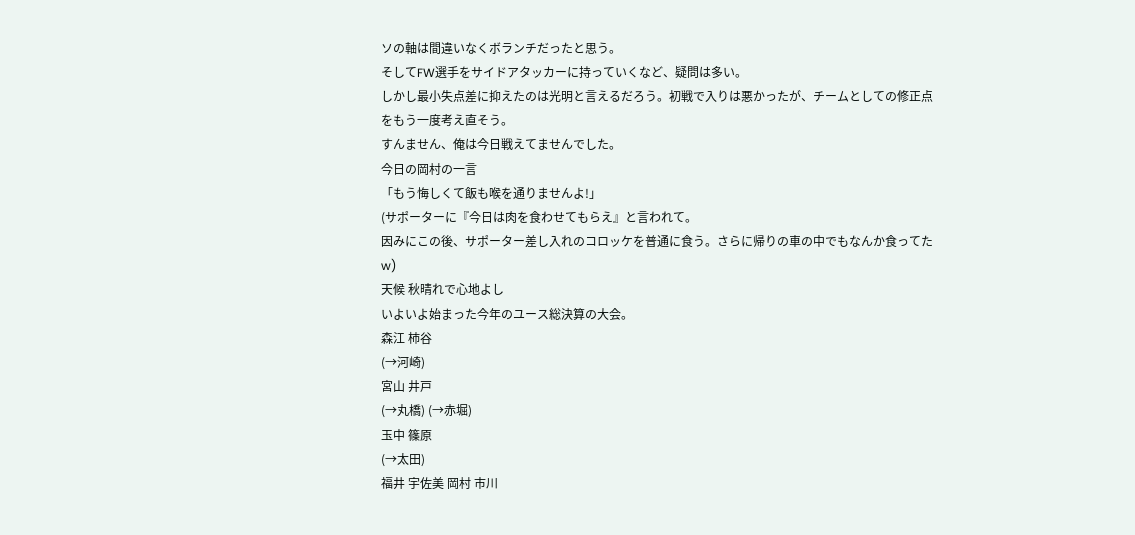ソの軸は間違いなくボランチだったと思う。
そしてFW選手をサイドアタッカーに持っていくなど、疑問は多い。
しかし最小失点差に抑えたのは光明と言えるだろう。初戦で入りは悪かったが、チームとしての修正点をもう一度考え直そう。
すんません、俺は今日戦えてませんでした。
今日の岡村の一言
「もう悔しくて飯も喉を通りませんよ!」
(サポーターに『今日は肉を食わせてもらえ』と言われて。
因みにこの後、サポーター差し入れのコロッケを普通に食う。さらに帰りの車の中でもなんか食ってたw)
天候 秋晴れで心地よし
いよいよ始まった今年のユース総決算の大会。
森江 柿谷
(→河崎)
宮山 井戸
(→丸橋) (→赤堀)
玉中 篠原
(→太田)
福井 宇佐美 岡村 市川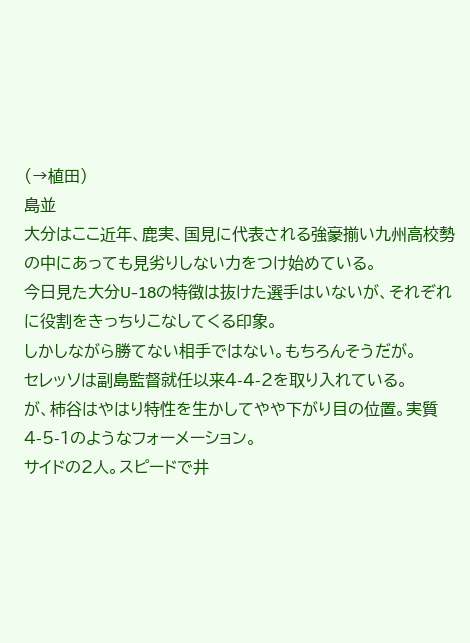(→植田)
島並
大分はここ近年、鹿実、国見に代表される強豪揃い九州高校勢の中にあっても見劣りしない力をつけ始めている。
今日見た大分U-18の特徴は抜けた選手はいないが、それぞれに役割をきっちりこなしてくる印象。
しかしながら勝てない相手ではない。もちろんそうだが。
セレッソは副島監督就任以来4-4-2を取り入れている。
が、柿谷はやはり特性を生かしてやや下がり目の位置。実質4-5-1のようなフォーメーション。
サイドの2人。スピードで井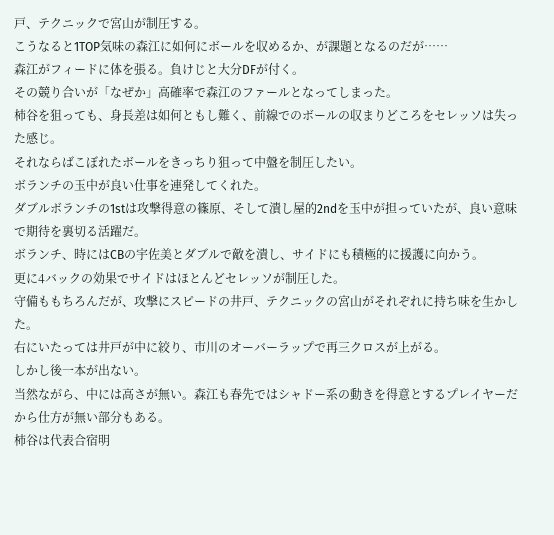戸、テクニックで宮山が制圧する。
こうなると1TOP気味の森江に如何にボールを収めるか、が課題となるのだが……
森江がフィードに体を張る。負けじと大分DFが付く。
その競り合いが「なぜか」高確率で森江のファールとなってしまった。
柿谷を狙っても、身長差は如何ともし難く、前線でのボールの収まりどころをセレッソは失った感じ。
それならばこぼれたボールをきっちり狙って中盤を制圧したい。
ボランチの玉中が良い仕事を連発してくれた。
ダブルボランチの1stは攻撃得意の篠原、そして潰し屋的2ndを玉中が担っていたが、良い意味で期待を裏切る活躍だ。
ボランチ、時にはCBの宇佐美とダブルで敵を潰し、サイドにも積極的に援護に向かう。
更に4バックの効果でサイドはほとんどセレッソが制圧した。
守備ももちろんだが、攻撃にスピードの井戸、テクニックの宮山がそれぞれに持ち味を生かした。
右にいたっては井戸が中に絞り、市川のオーバーラップで再三クロスが上がる。
しかし後一本が出ない。
当然ながら、中には高さが無い。森江も春先ではシャドー系の動きを得意とするプレイヤーだから仕方が無い部分もある。
柿谷は代表合宿明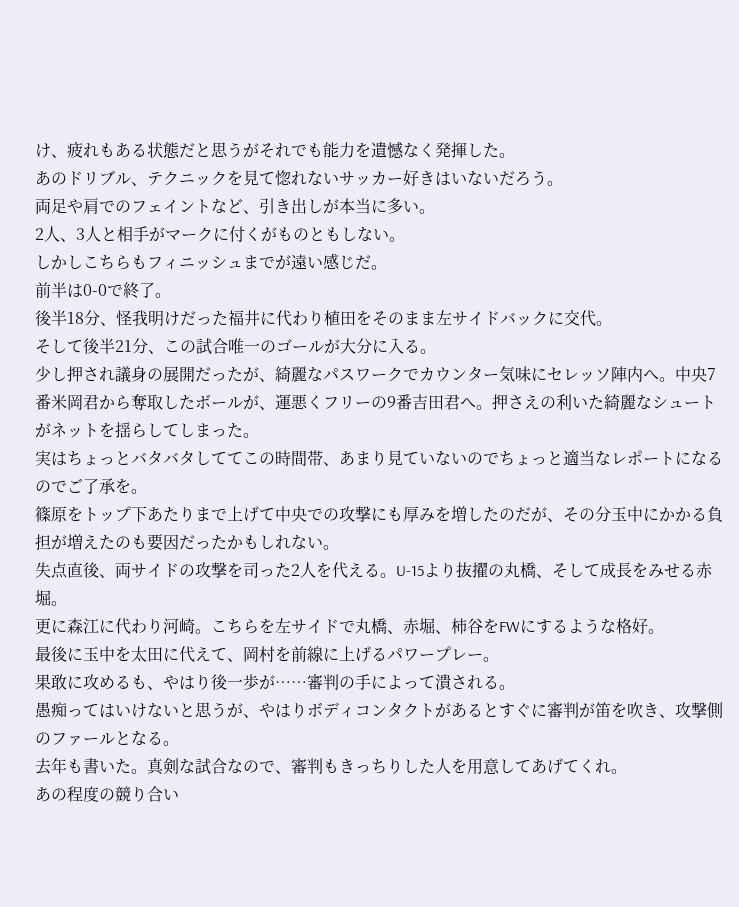け、疲れもある状態だと思うがそれでも能力を遺憾なく発揮した。
あのドリブル、テクニックを見て惚れないサッカー好きはいないだろう。
両足や肩でのフェイントなど、引き出しが本当に多い。
2人、3人と相手がマークに付くがものともしない。
しかしこちらもフィニッシュまでが遠い感じだ。
前半は0-0で終了。
後半18分、怪我明けだった福井に代わり植田をそのまま左サイドバックに交代。
そして後半21分、この試合唯一のゴールが大分に入る。
少し押され議身の展開だったが、綺麗なパスワークでカウンター気味にセレッソ陣内へ。中央7番米岡君から奪取したボールが、運悪くフリーの9番吉田君へ。押さえの利いた綺麗なシュートがネットを揺らしてしまった。
実はちょっとバタバタしててこの時間帯、あまり見ていないのでちょっと適当なレポートになるのでご了承を。
篠原をトップ下あたりまで上げて中央での攻撃にも厚みを増したのだが、その分玉中にかかる負担が増えたのも要因だったかもしれない。
失点直後、両サイドの攻撃を司った2人を代える。U-15より抜擢の丸橋、そして成長をみせる赤堀。
更に森江に代わり河崎。こちらを左サイドで丸橋、赤堀、柿谷をFWにするような格好。
最後に玉中を太田に代えて、岡村を前線に上げるパワープレー。
果敢に攻めるも、やはり後一歩が……審判の手によって潰される。
愚痴ってはいけないと思うが、やはりボディコンタクトがあるとすぐに審判が笛を吹き、攻撃側のファールとなる。
去年も書いた。真剣な試合なので、審判もきっちりした人を用意してあげてくれ。
あの程度の競り合い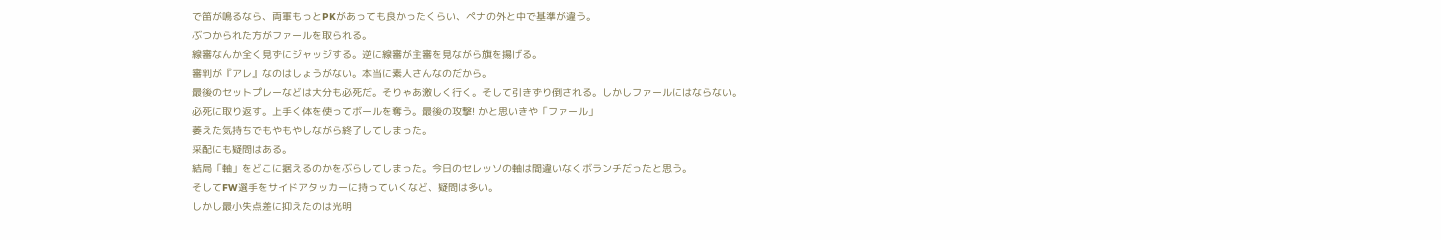で笛が鳴るなら、両軍もっとPKがあっても良かったくらい、ペナの外と中で基準が違う。
ぶつかられた方がファールを取られる。
線審なんか全く見ずにジャッジする。逆に線審が主審を見ながら旗を揚げる。
審判が『アレ』なのはしょうがない。本当に素人さんなのだから。
最後のセットプレーなどは大分も必死だ。そりゃあ激しく行く。そして引きずり倒される。しかしファールにはならない。
必死に取り返す。上手く体を使ってボールを奪う。最後の攻撃! かと思いきや「ファール」
萎えた気持ちでもやもやしながら終了してしまった。
采配にも疑問はある。
結局「軸」をどこに据えるのかをぶらしてしまった。今日のセレッソの軸は間違いなくボランチだったと思う。
そしてFW選手をサイドアタッカーに持っていくなど、疑問は多い。
しかし最小失点差に抑えたのは光明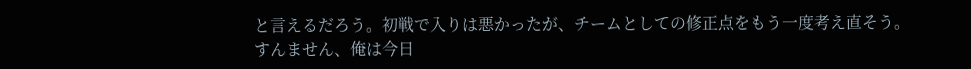と言えるだろう。初戦で入りは悪かったが、チームとしての修正点をもう一度考え直そう。
すんません、俺は今日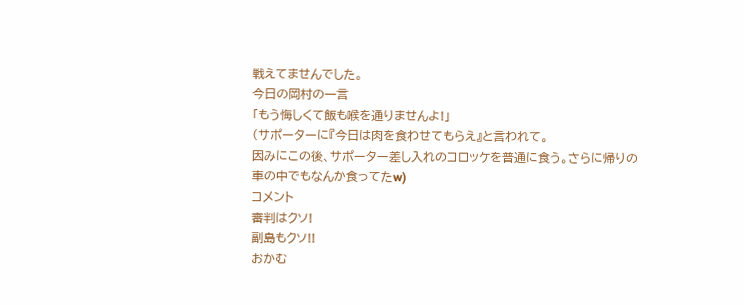戦えてませんでした。
今日の岡村の一言
「もう悔しくて飯も喉を通りませんよ!」
(サポーターに『今日は肉を食わせてもらえ』と言われて。
因みにこの後、サポーター差し入れのコロッケを普通に食う。さらに帰りの車の中でもなんか食ってたw)
コメント
審判はクソ!
副島もクソ!!
おかむ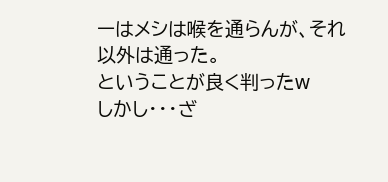ーはメシは喉を通らんが、それ以外は通った。
ということが良く判ったw
しかし・・・ざ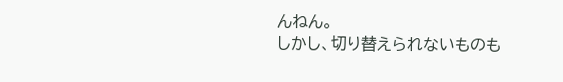んねん。
しかし、切り替えられないものも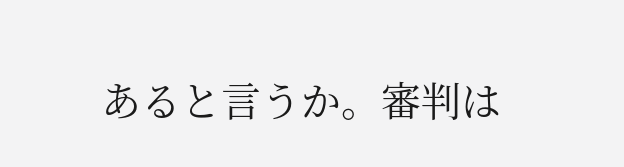あると言うか。審判は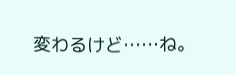変わるけど……ね。